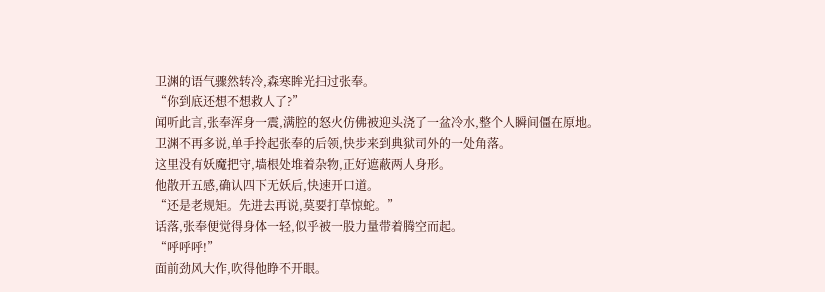卫渊的语气骤然转冷,森寒眸光扫过张奉。
“你到底还想不想救人了?”
闻听此言,张奉浑身一震,满腔的怒火仿佛被迎头浇了一盆冷水,整个人瞬间僵在原地。
卫渊不再多说,单手拎起张奉的后领,快步来到典狱司外的一处角落。
这里没有妖魔把守,墙根处堆着杂物,正好遮蔽两人身形。
他散开五感,确认四下无妖后,快速开口道。
“还是老规矩。先进去再说,莫要打草惊蛇。”
话落,张奉便觉得身体一轻,似乎被一股力量带着腾空而起。
“呼呼呼!”
面前劲风大作,吹得他睁不开眼。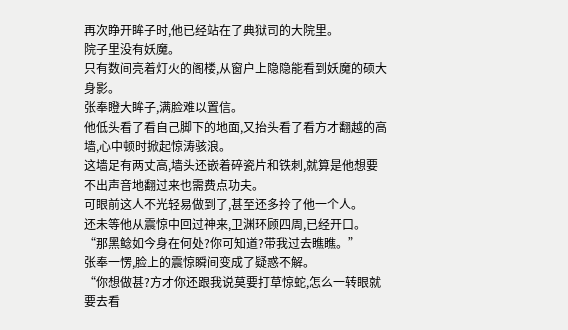再次睁开眸子时,他已经站在了典狱司的大院里。
院子里没有妖魔。
只有数间亮着灯火的阁楼,从窗户上隐隐能看到妖魔的硕大身影。
张奉瞪大眸子,满脸难以置信。
他低头看了看自己脚下的地面,又抬头看了看方才翻越的高墙,心中顿时掀起惊涛骇浪。
这墙足有两丈高,墙头还嵌着碎瓷片和铁刺,就算是他想要不出声音地翻过来也需费点功夫。
可眼前这人不光轻易做到了,甚至还多拎了他一个人。
还未等他从震惊中回过神来,卫渊环顾四周,已经开口。
“那黑鲶如今身在何处?你可知道?带我过去瞧瞧。”
张奉一愣,脸上的震惊瞬间变成了疑惑不解。
“你想做甚?方才你还跟我说莫要打草惊蛇,怎么一转眼就要去看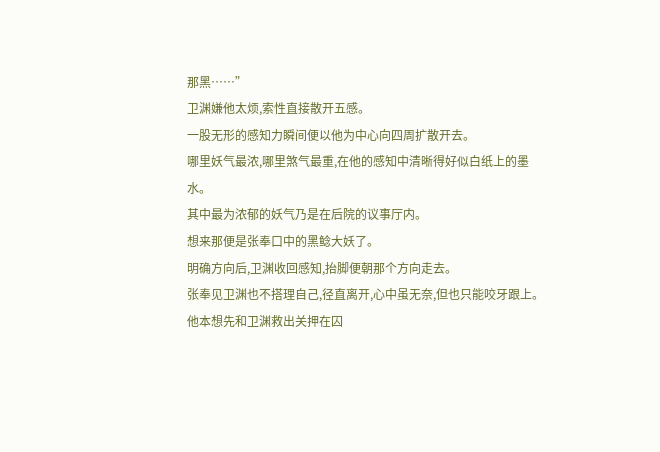那黑……”
卫渊嫌他太烦,索性直接散开五感。
一股无形的感知力瞬间便以他为中心向四周扩散开去。
哪里妖气最浓,哪里煞气最重,在他的感知中清晰得好似白纸上的墨水。
其中最为浓郁的妖气乃是在后院的议事厅内。
想来那便是张奉口中的黑鲶大妖了。
明确方向后,卫渊收回感知,抬脚便朝那个方向走去。
张奉见卫渊也不搭理自己,径直离开,心中虽无奈,但也只能咬牙跟上。
他本想先和卫渊救出关押在囚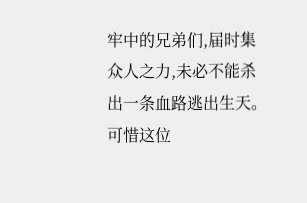牢中的兄弟们,届时集众人之力,未必不能杀出一条血路逃出生天。
可惜这位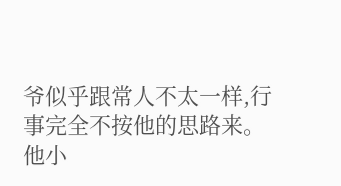爷似乎跟常人不太一样,行事完全不按他的思路来。
他小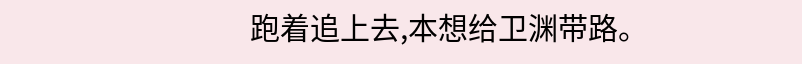跑着追上去,本想给卫渊带路。